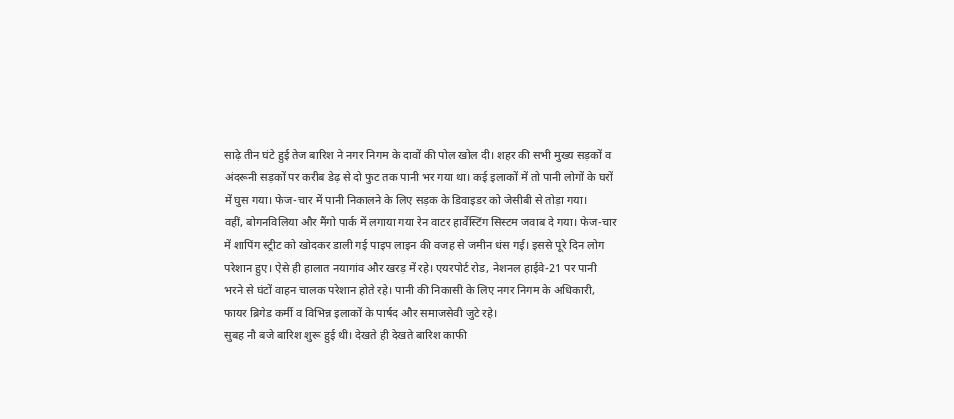साढ़े तीन घंटे हुई तेज बारिश ने नगर निगम के दावों की पोल खोल दी। शहर की सभी मुख्य सड़कों व अंदरूनी सड़कों पर करीब डेढ़ से दो फुट तक पानी भर गया था। कई इलाकों में तो पानी लोगों के घरों में घुस गया। फेज-चार में पानी निकालने के लिए सड़क के डिवाइडर को जेसीबी से तोड़ा गया।
वहीं, बोगनविलिया और मैंगो पार्क में लगाया गया रेन वाटर हार्वेस्टिंग सिस्टम जवाब दे गया। फेज-चार में शापिंग स्ट्रीट को खोदकर डाली गई पाइप लाइन की वजह से जमीन धंस गई। इससे पूरे दिन लोग परेशान हुए। ऐसे ही हालात नयागांव और खरड़ में रहे। एयरपोर्ट रोड, नेशनल हाईवे-21 पर पानी भरने से घंटों वाहन चालक परेशान होते रहे। पानी की निकासी के लिए नगर निगम के अधिकारी, फायर ब्रिगेड कर्मी व विभिन्न इलाकों के पार्षद और समाजसेवी जुटे रहे।
सुबह नौ बजे बारिश शुरू हुई थी। देखते ही देखते बारिश काफी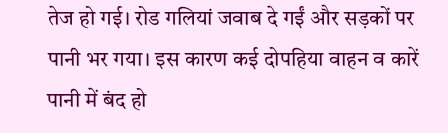तेज हो गई। रोड गलियां जवाब दे गईं और सड़कों पर पानी भर गया। इस कारण कई दोपहिया वाहन व कारें पानी में बंद हो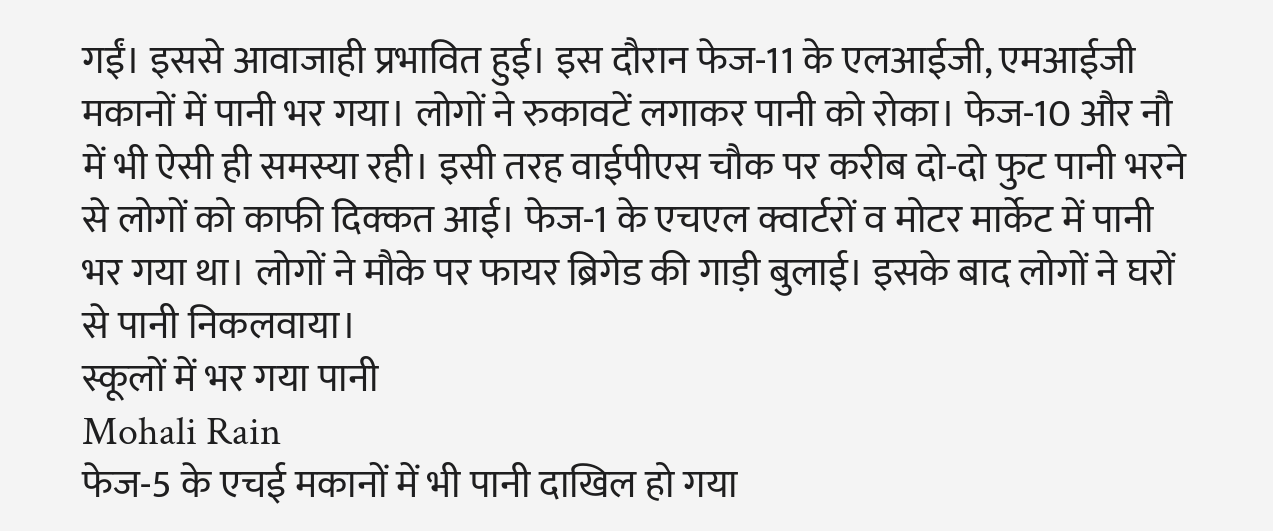गईं। इससे आवाजाही प्रभावित हुई। इस दौरान फेज-11 के एलआईजी, एमआईजी मकानों में पानी भर गया। लोगों ने रुकावटें लगाकर पानी को रोका। फेज-10 और नौ में भी ऐसी ही समस्या रही। इसी तरह वाईपीएस चौक पर करीब दो-दो फुट पानी भरने से लोगों को काफी दिक्कत आई। फेज-1 के एचएल क्वार्टरों व मोटर मार्केट में पानी भर गया था। लोगों ने मौके पर फायर ब्रिगेड की गाड़ी बुलाई। इसके बाद लोगों ने घरों से पानी निकलवाया।
स्कूलों में भर गया पानी
Mohali Rain
फेज-5 के एचई मकानों में भी पानी दाखिल हो गया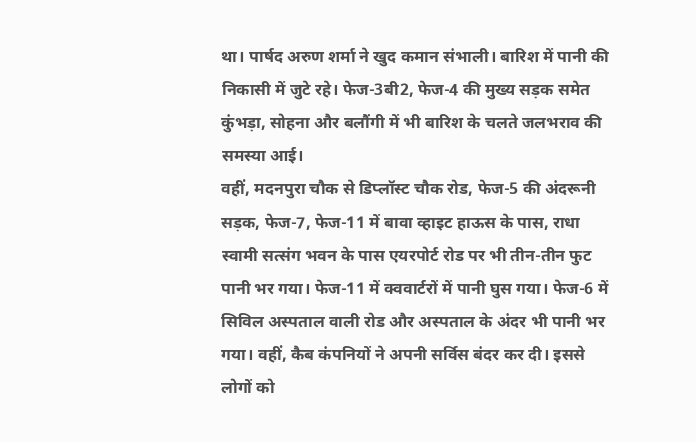था। पार्षद अरुण शर्मा ने खुद कमान संभाली। बारिश में पानी की निकासी में जुटे रहे। फेज-3बी2, फेज-4 की मुख्य सड़क समेत कुंभड़ा, सोहना और बलौंगी में भी बारिश के चलते जलभराव की समस्या आई।
वहीं, मदनपुरा चौक से डिप्लॉस्ट चौक रोड, फेज-5 की अंदरूनी सड़क, फेज-7, फेज-11 में बावा व्हाइट हाऊस के पास, राधा स्वामी सत्संग भवन के पास एयरपोर्ट रोड पर भी तीन-तीन फुट पानी भर गया। फेज-11 में क्ववार्टरों में पानी घुस गया। फेज-6 में सिविल अस्पताल वाली रोड और अस्पताल के अंदर भी पानी भर गया। वहीं, कैब कंपनियों ने अपनी सर्विस बंदर कर दी। इससे लोगों को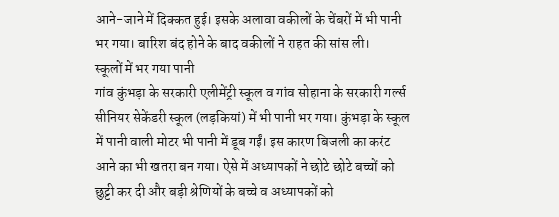आने-जाने में दिक्कत हुई। इसके अलावा वकीलों के चेंबरों में भी पानी भर गया। बारिश बंद होने के बाद वकीलों ने राहत की सांस ली।
स्कूलों में भर गया पानी
गांव कुंभड़ा के सरकारी एलीमेंट्री स्कूल व गांव सोहाना के सरकारी गर्ल्स सीनियर सेकेंडरी स्कूल (लड़कियां) में भी पानी भर गया। कुंभड़ा के स्कूल में पानी वाली मोटर भी पानी में डूब गईं। इस कारण बिजली का करंट आने का भी खतरा बन गया। ऐसे में अध्यापकों ने छोटे छोटे बच्चों को छुट्टी कर दी और बड़ी श्रेणियों के बच्चे व अध्यापकों को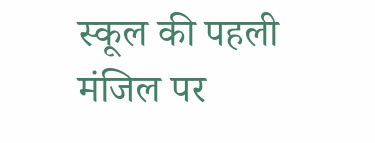स्कूल की पहली मंजिल पर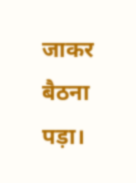जाकर बैठना पड़ा।